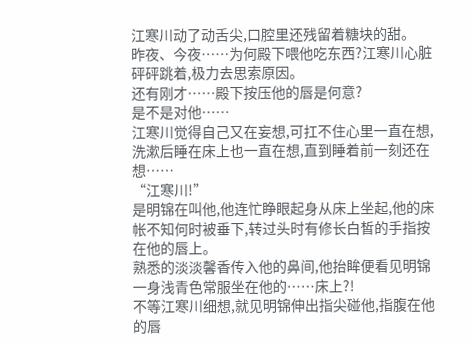江寒川动了动舌尖,口腔里还残留着糖块的甜。
昨夜、今夜……为何殿下喂他吃东西?江寒川心脏砰砰跳着,极力去思索原因。
还有刚才……殿下按压他的唇是何意?
是不是对他……
江寒川觉得自己又在妄想,可扛不住心里一直在想,洗漱后睡在床上也一直在想,直到睡着前一刻还在想……
“江寒川!”
是明锦在叫他,他连忙睁眼起身从床上坐起,他的床帐不知何时被垂下,转过头时有修长白皙的手指按在他的唇上。
熟悉的淡淡馨香传入他的鼻间,他抬眸便看见明锦一身浅青色常服坐在他的……床上?!
不等江寒川细想,就见明锦伸出指尖碰他,指腹在他的唇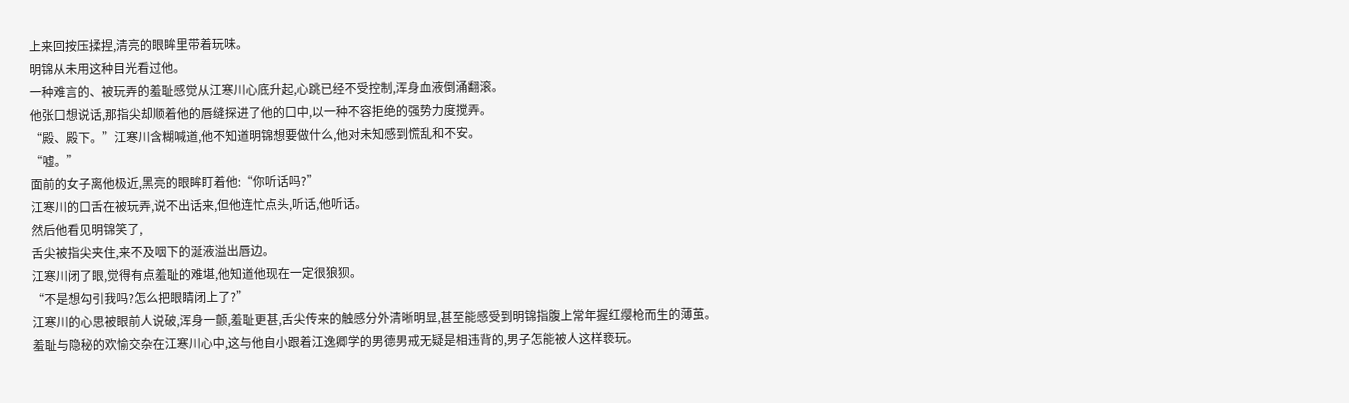上来回按压揉捏,清亮的眼眸里带着玩味。
明锦从未用这种目光看过他。
一种难言的、被玩弄的羞耻感觉从江寒川心底升起,心跳已经不受控制,浑身血液倒涌翻滚。
他张口想说话,那指尖却顺着他的唇缝探进了他的口中,以一种不容拒绝的强势力度搅弄。
“殿、殿下。”江寒川含糊喊道,他不知道明锦想要做什么,他对未知感到慌乱和不安。
“嘘。”
面前的女子离他极近,黑亮的眼眸盯着他:“你听话吗?”
江寒川的口舌在被玩弄,说不出话来,但他连忙点头,听话,他听话。
然后他看见明锦笑了,
舌尖被指尖夹住,来不及咽下的涎液溢出唇边。
江寒川闭了眼,觉得有点羞耻的难堪,他知道他现在一定很狼狈。
“不是想勾引我吗?怎么把眼睛闭上了?”
江寒川的心思被眼前人说破,浑身一颤,羞耻更甚,舌尖传来的触感分外清晰明显,甚至能感受到明锦指腹上常年握红缨枪而生的薄茧。
羞耻与隐秘的欢愉交杂在江寒川心中,这与他自小跟着江逸卿学的男德男戒无疑是相违背的,男子怎能被人这样亵玩。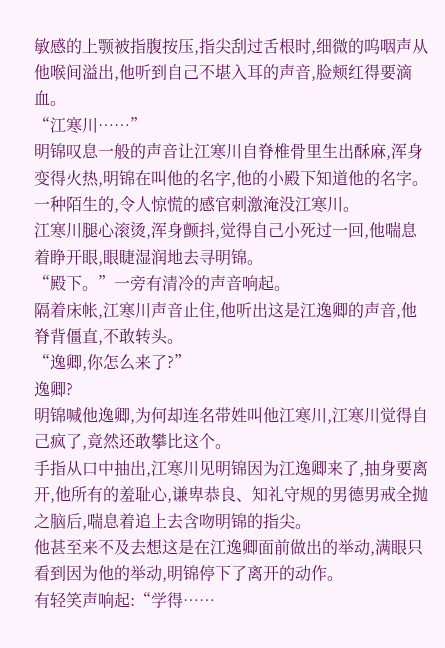敏感的上颚被指腹按压,指尖刮过舌根时,细微的呜咽声从他喉间溢出,他听到自己不堪入耳的声音,脸颊红得要滴血。
“江寒川……”
明锦叹息一般的声音让江寒川自脊椎骨里生出酥麻,浑身变得火热,明锦在叫他的名字,他的小殿下知道他的名字。
一种陌生的,令人惊慌的感官刺激淹没江寒川。
江寒川腿心滚烫,浑身颤抖,觉得自己小死过一回,他喘息着睁开眼,眼睫湿润地去寻明锦。
“殿下。”一旁有清冷的声音响起。
隔着床帐,江寒川声音止住,他听出这是江逸卿的声音,他脊背僵直,不敢转头。
“逸卿,你怎么来了?”
逸卿?
明锦喊他逸卿,为何却连名带姓叫他江寒川,江寒川觉得自己疯了,竟然还敢攀比这个。
手指从口中抽出,江寒川见明锦因为江逸卿来了,抽身要离开,他所有的羞耻心,谦卑恭良、知礼守规的男德男戒全抛之脑后,喘息着追上去含吻明锦的指尖。
他甚至来不及去想这是在江逸卿面前做出的举动,满眼只看到因为他的举动,明锦停下了离开的动作。
有轻笑声响起:“学得……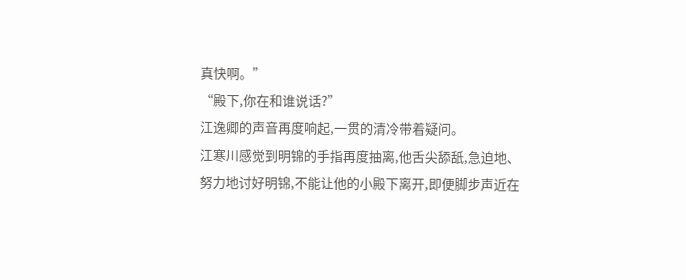真快啊。”
“殿下,你在和谁说话?”
江逸卿的声音再度响起,一贯的清冷带着疑问。
江寒川感觉到明锦的手指再度抽离,他舌尖舔舐,急迫地、努力地讨好明锦,不能让他的小殿下离开,即便脚步声近在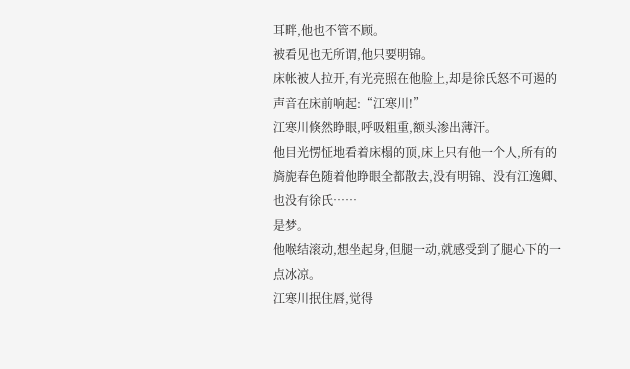耳畔,他也不管不顾。
被看见也无所谓,他只要明锦。
床帐被人拉开,有光亮照在他脸上,却是徐氏怒不可遏的声音在床前响起:“江寒川!”
江寒川倏然睁眼,呼吸粗重,额头渗出薄汗。
他目光愣怔地看着床榻的顶,床上只有他一个人,所有的旖旎春色随着他睁眼全都散去,没有明锦、没有江逸卿、也没有徐氏……
是梦。
他喉结滚动,想坐起身,但腿一动,就感受到了腿心下的一点冰凉。
江寒川抿住唇,觉得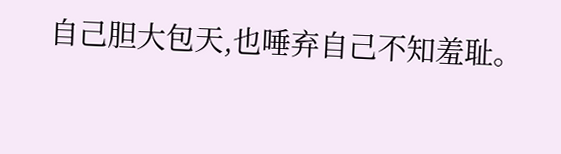自己胆大包天,也唾弃自己不知羞耻。